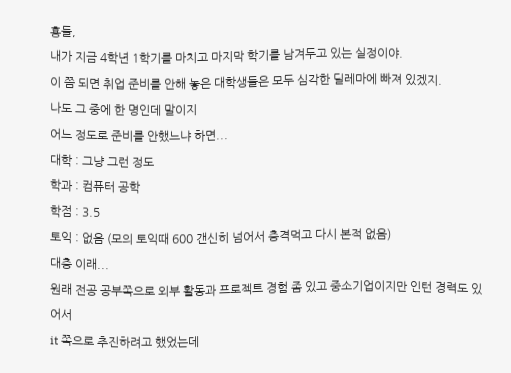횽들,
내가 지금 4학년 1학기를 마치고 마지막 학기를 남겨두고 있는 실정이야.
이 쯤 되면 취업 준비를 안해 놓은 대학생들은 모두 심각한 딜레마에 빠져 있겠지.
나도 그 중에 한 명인데 말이지
어느 정도로 준비를 안했느냐 하면...
대학 : 그냥 그런 정도
학과 : 컴퓨터 공학
학점 : 3.5
토익 : 없음 (모의 토익때 600 갠신히 넘어서 충격먹고 다시 본적 없음)
대충 이래...
원래 전공 공부쪽으로 외부 활동과 프로젝트 경험 좀 있고 중소기업이지만 인턴 경력도 있어서
it 쪽으로 추진하려고 했었는데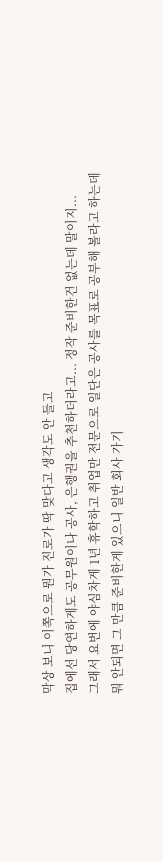막상 보니 이쪽으로 뭔가 진로가 딱 맞다고 생각도 안 들고
집에선 당연하게도 공무원이나 공사, 은행권을 추천하더라고... 정작 준비한건 없는데 말이지...
그래서 요번에 야심차게 1년 휴학하고 취업만 전문으로 일단은 공사를 목표로 공부해 볼라고 하는데
뭐 안되면 그 만큼 준비한게 있으니 일반 회사 가기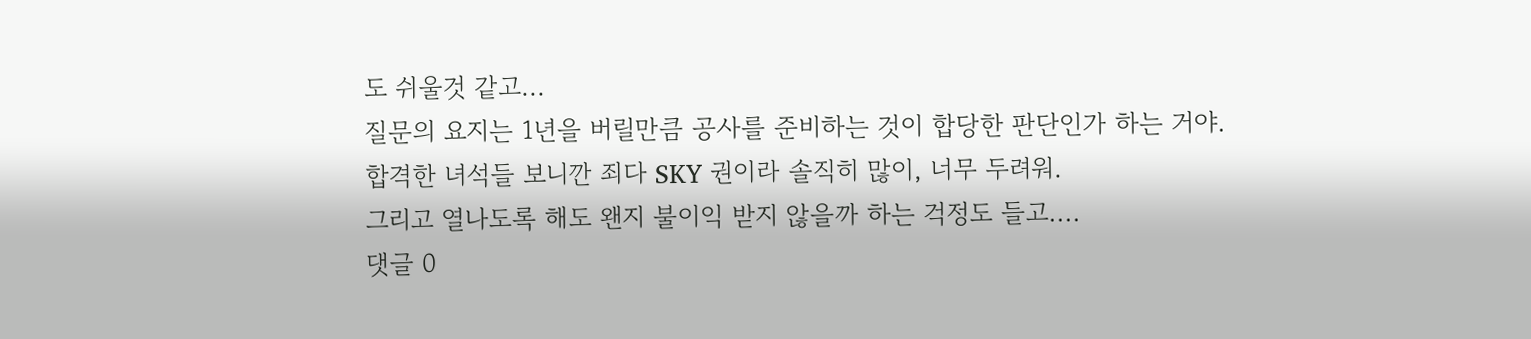도 쉬울것 같고...
질문의 요지는 1년을 버릴만큼 공사를 준비하는 것이 합당한 판단인가 하는 거야.
합격한 녀석들 보니깐 죄다 SKY 권이라 솔직히 많이, 너무 두려워.
그리고 열나도록 해도 왠지 불이익 받지 않을까 하는 걱정도 들고....
댓글 0